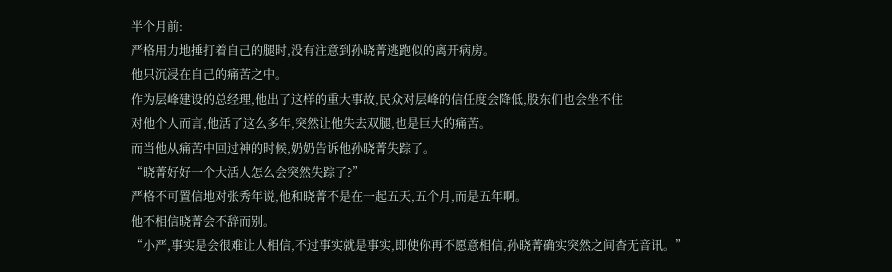半个月前:
严格用力地捶打着自己的腿时,没有注意到孙晓菁逃跑似的离开病房。
他只沉浸在自己的痛苦之中。
作为层峰建设的总经理,他出了这样的重大事故,民众对层峰的信任度会降低,股东们也会坐不住
对他个人而言,他活了这么多年,突然让他失去双腿,也是巨大的痛苦。
而当他从痛苦中回过神的时候,奶奶告诉他孙晓菁失踪了。
“晓菁好好一个大活人怎么会突然失踪了?”
严格不可置信地对张秀年说,他和晓菁不是在一起五天,五个月,而是五年啊。
他不相信晓菁会不辞而别。
“小严,事实是会很难让人相信,不过事实就是事实,即使你再不愿意相信,孙晓菁确实突然之间杳无音讯。”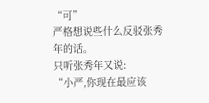“可”
严格想说些什么反驳张秀年的话。
只听张秀年又说:
“小严,你现在最应该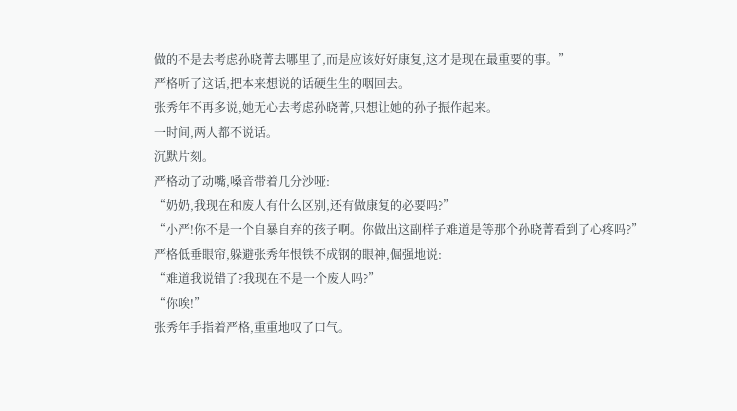做的不是去考虑孙晓菁去哪里了,而是应该好好康复,这才是现在最重要的事。”
严格听了这话,把本来想说的话硬生生的咽回去。
张秀年不再多说,她无心去考虑孙晓菁,只想让她的孙子振作起来。
一时间,两人都不说话。
沉默片刻。
严格动了动嘴,嗓音带着几分沙哑:
“奶奶,我现在和废人有什么区别,还有做康复的必要吗?”
“小严!你不是一个自暴自弃的孩子啊。你做出这副样子难道是等那个孙晓菁看到了心疼吗?”
严格低垂眼帘,躲避张秀年恨铁不成钢的眼神,倔强地说:
“难道我说错了?我现在不是一个废人吗?”
“你唉!”
张秀年手指着严格,重重地叹了口气。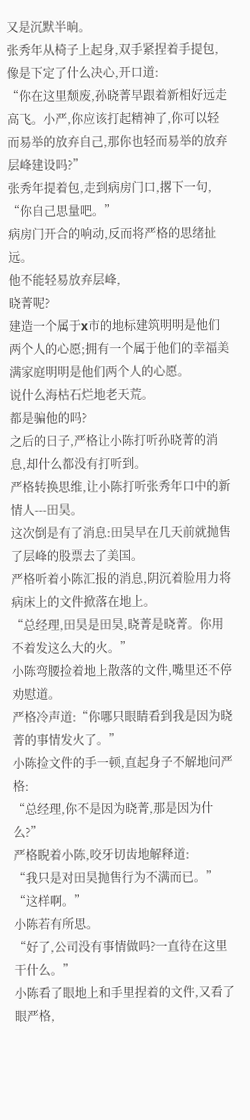又是沉默半晌。
张秀年从椅子上起身,双手紧捏着手提包,像是下定了什么决心,开口道:
“你在这里颓废,孙晓菁早跟着新相好远走高飞。小严,你应该打起精神了,你可以轻而易举的放弃自己,那你也轻而易举的放弃层峰建设吗?”
张秀年提着包,走到病房门口,撂下一句,
“你自己思量吧。”
病房门开合的响动,反而将严格的思绪扯远。
他不能轻易放弃层峰,
晓菁呢?
建造一个属于x市的地标建筑明明是他们两个人的心愿;拥有一个属于他们的幸福美满家庭明明是他们两个人的心愿。
说什么海枯石烂地老天荒。
都是骗他的吗?
之后的日子,严格让小陈打听孙晓菁的消息,却什么都没有打听到。
严格转换思维,让小陈打听张秀年口中的新情人---田昊。
这次倒是有了消息:田昊早在几天前就抛售了层峰的股票去了美国。
严格听着小陈汇报的消息,阴沉着脸用力将病床上的文件掀落在地上。
“总经理,田昊是田昊,晓菁是晓菁。你用不着发这么大的火。”
小陈弯腰捡着地上散落的文件,嘴里还不停劝慰道。
严格冷声道:“你哪只眼睛看到我是因为晓菁的事情发火了。”
小陈捡文件的手一顿,直起身子不解地问严格:
“总经理,你不是因为晓菁,那是因为什么?”
严格睨着小陈,咬牙切齿地解释道:
“我只是对田昊抛售行为不满而已。”
“这样啊。”
小陈若有所思。
“好了,公司没有事情做吗?一直待在这里干什么。”
小陈看了眼地上和手里捏着的文件,又看了眼严格,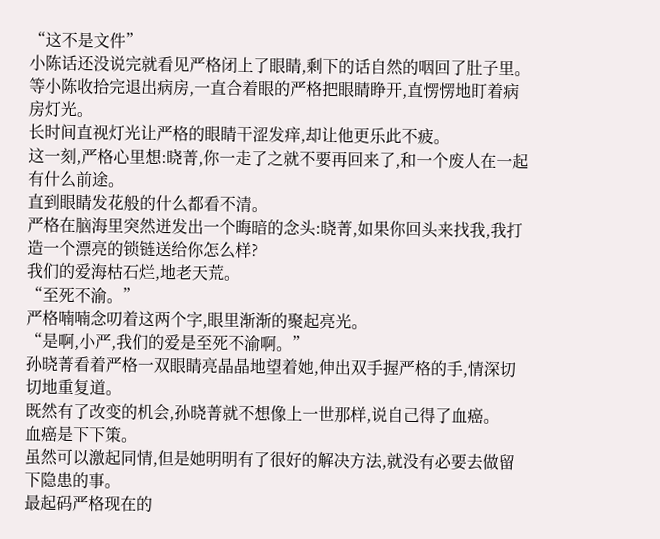“这不是文件”
小陈话还没说完就看见严格闭上了眼睛,剩下的话自然的咽回了肚子里。
等小陈收拾完退出病房,一直合着眼的严格把眼睛睁开,直愣愣地盯着病房灯光。
长时间直视灯光让严格的眼睛干涩发痒,却让他更乐此不疲。
这一刻,严格心里想:晓菁,你一走了之就不要再回来了,和一个废人在一起有什么前途。
直到眼睛发花般的什么都看不清。
严格在脑海里突然迸发出一个晦暗的念头:晓菁,如果你回头来找我,我打造一个漂亮的锁链送给你怎么样?
我们的爱海枯石烂,地老天荒。
“至死不渝。”
严格喃喃念叨着这两个字,眼里渐渐的聚起亮光。
“是啊,小严,我们的爱是至死不渝啊。”
孙晓菁看着严格一双眼睛亮晶晶地望着她,伸出双手握严格的手,情深切切地重复道。
既然有了改变的机会,孙晓菁就不想像上一世那样,说自己得了血癌。
血癌是下下策。
虽然可以激起同情,但是她明明有了很好的解决方法,就没有必要去做留下隐患的事。
最起码严格现在的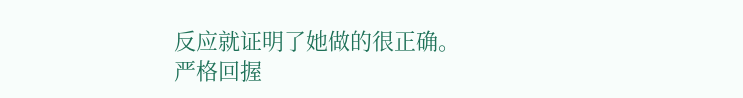反应就证明了她做的很正确。
严格回握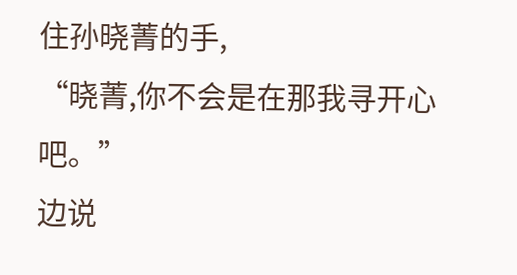住孙晓菁的手,
“晓菁,你不会是在那我寻开心吧。”
边说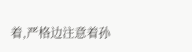着,严格边注意着孙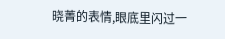晓菁的表情,眼底里闪过一